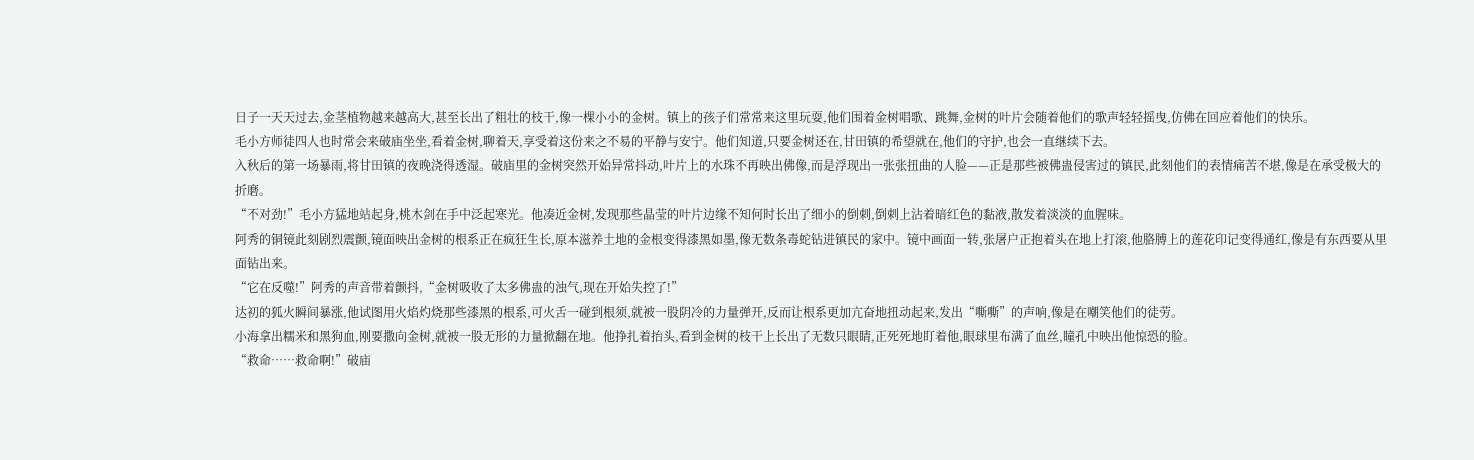日子一天天过去,金茎植物越来越高大,甚至长出了粗壮的枝干,像一棵小小的金树。镇上的孩子们常常来这里玩耍,他们围着金树唱歌、跳舞,金树的叶片会随着他们的歌声轻轻摇曳,仿佛在回应着他们的快乐。
毛小方师徒四人也时常会来破庙坐坐,看着金树,聊着天,享受着这份来之不易的平静与安宁。他们知道,只要金树还在,甘田镇的希望就在,他们的守护,也会一直继续下去。
入秋后的第一场暴雨,将甘田镇的夜晚浇得透湿。破庙里的金树突然开始异常抖动,叶片上的水珠不再映出佛像,而是浮现出一张张扭曲的人脸——正是那些被佛蛊侵害过的镇民,此刻他们的表情痛苦不堪,像是在承受极大的折磨。
“不对劲!”毛小方猛地站起身,桃木剑在手中泛起寒光。他凑近金树,发现那些晶莹的叶片边缘不知何时长出了细小的倒刺,倒刺上沾着暗红色的黏液,散发着淡淡的血腥味。
阿秀的铜镜此刻剧烈震颤,镜面映出金树的根系正在疯狂生长,原本滋养土地的金根变得漆黑如墨,像无数条毒蛇钻进镇民的家中。镜中画面一转,张屠户正抱着头在地上打滚,他胳膊上的莲花印记变得通红,像是有东西要从里面钻出来。
“它在反噬!”阿秀的声音带着颤抖,“金树吸收了太多佛蛊的浊气,现在开始失控了!”
达初的狐火瞬间暴涨,他试图用火焰灼烧那些漆黑的根系,可火舌一碰到根须,就被一股阴冷的力量弹开,反而让根系更加亢奋地扭动起来,发出“嘶嘶”的声响,像是在嘲笑他们的徒劳。
小海拿出糯米和黑狗血,刚要撒向金树,就被一股无形的力量掀翻在地。他挣扎着抬头,看到金树的枝干上长出了无数只眼睛,正死死地盯着他,眼球里布满了血丝,瞳孔中映出他惊恐的脸。
“救命……救命啊!”破庙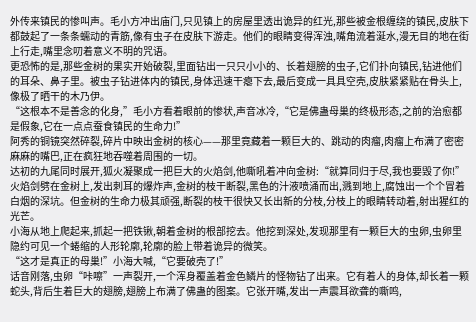外传来镇民的惨叫声。毛小方冲出庙门,只见镇上的房屋里透出诡异的红光,那些被金根缠绕的镇民,皮肤下都鼓起了一条条蠕动的青筋,像有虫子在皮肤下游走。他们的眼睛变得浑浊,嘴角流着涎水,漫无目的地在街上行走,嘴里念叨着意义不明的咒语。
更恐怖的是,那些金树的果实开始破裂,里面钻出一只只小小的、长着翅膀的虫子,它们扑向镇民,钻进他们的耳朵、鼻子里。被虫子钻进体内的镇民,身体迅速干瘪下去,最后变成一具具空壳,皮肤紧紧贴在骨头上,像极了晒干的木乃伊。
“这根本不是善念的化身,”毛小方看着眼前的惨状,声音冰冷,“它是佛蛊母巢的终极形态,之前的治愈都是假象,它在一点点蚕食镇民的生命力!”
阿秀的铜镜突然碎裂,碎片中映出金树的核心——那里竟藏着一颗巨大的、跳动的肉瘤,肉瘤上布满了密密麻麻的嘴巴,正在疯狂地吞噬着周围的一切。
达初的九尾同时展开,狐火凝聚成一把巨大的火焰剑,他嘶吼着冲向金树:“就算同归于尽,我也要毁了你!”
火焰剑劈在金树上,发出刺耳的爆炸声,金树的枝干断裂,黑色的汁液喷涌而出,溅到地上,腐蚀出一个个冒着白烟的深坑。但金树的生命力极其顽强,断裂的枝干很快又长出新的分枝,分枝上的眼睛转动着,射出猩红的光芒。
小海从地上爬起来,抓起一把铁锹,朝着金树的根部挖去。他挖到深处,发现那里有一颗巨大的虫卵,虫卵里隐约可见一个蜷缩的人形轮廓,轮廓的脸上带着诡异的微笑。
“这才是真正的母巢!”小海大喊,“它要破壳了!”
话音刚落,虫卵“咔嚓”一声裂开,一个浑身覆盖着金色鳞片的怪物钻了出来。它有着人的身体,却长着一颗蛇头,背后生着巨大的翅膀,翅膀上布满了佛蛊的图案。它张开嘴,发出一声震耳欲聋的嘶鸣,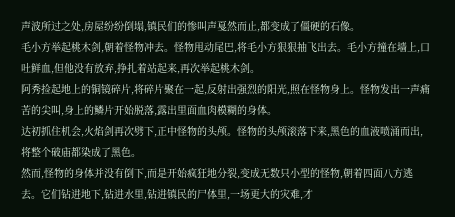声波所过之处,房屋纷纷倒塌,镇民们的惨叫声戛然而止,都变成了僵硬的石像。
毛小方举起桃木剑,朝着怪物冲去。怪物甩动尾巴,将毛小方狠狠抽飞出去。毛小方撞在墙上,口吐鲜血,但他没有放弃,挣扎着站起来,再次举起桃木剑。
阿秀捡起地上的铜镜碎片,将碎片聚在一起,反射出强烈的阳光,照在怪物身上。怪物发出一声痛苦的尖叫,身上的鳞片开始脱落,露出里面血肉模糊的身体。
达初抓住机会,火焰剑再次劈下,正中怪物的头颅。怪物的头颅滚落下来,黑色的血液喷涌而出,将整个破庙都染成了黑色。
然而,怪物的身体并没有倒下,而是开始疯狂地分裂,变成无数只小型的怪物,朝着四面八方逃去。它们钻进地下,钻进水里,钻进镇民的尸体里,一场更大的灾难,才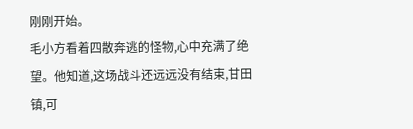刚刚开始。
毛小方看着四散奔逃的怪物,心中充满了绝望。他知道,这场战斗还远远没有结束,甘田镇,可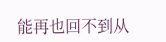能再也回不到从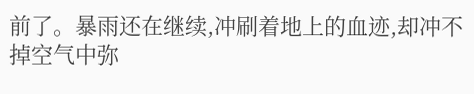前了。暴雨还在继续,冲刷着地上的血迹,却冲不掉空气中弥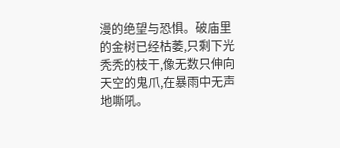漫的绝望与恐惧。破庙里的金树已经枯萎,只剩下光秃秃的枝干,像无数只伸向天空的鬼爪,在暴雨中无声地嘶吼。